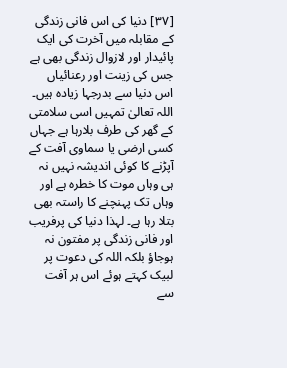[٣٧] دنیا کی اس فانی زندگی کے مقابلہ میں آخرت کی ایک پائیدار اور لازوال زندگی بھی ہے جس کی زینت اور رعنائیاں اس دنیا سے بدرجہا زیادہ ہیں۔ اللہ تعالیٰ تمہیں اسی سلامتی کے گھر کی طرف بلارہا ہے جہاں کسی ارضی یا سماوی آفت کے آپڑنے کا کوئی اندیشہ نہیں نہ ہی وہاں موت کا خطرہ ہے اور وہاں تک پہنچنے کا راستہ بھی بتلا رہا ہے۔ لہذا دنیا کی پرفریب اور فانی زندگی پر مفتون نہ ہوجاؤ بلکہ اللہ کی دعوت پر لبیک کہتے ہوئے اس ہر آفت سے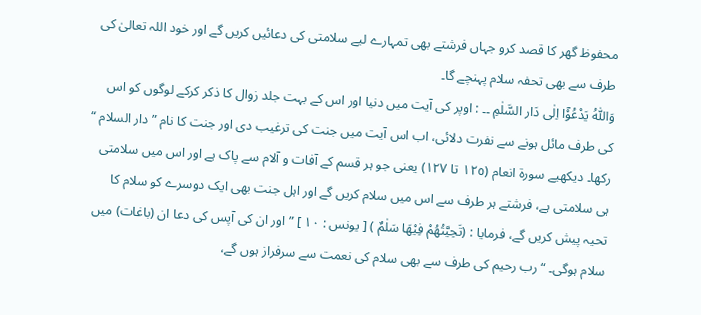محفوظ گھر کا قصد کرو جہاں فرشتے بھی تمہارے لیے سلامتی کی دعائیں کریں گے اور خود اللہ تعالیٰ کی طرف سے بھی تحفہ سلام پہنچے گا۔
وَاللّٰهُ يَدْعُوْٓا اِلٰى دَار السَّلٰمِ ۔۔ : اوپر کی آیت میں دنیا اور اس کے بہت جلد زوال کا ذکر کرکے لوگوں کو اس کی طرف مائل ہونے سے نفرت دلائی، اب اس آیت میں جنت کی ترغیب دی اور جنت کا نام ” دار السلام “ رکھا۔ دیکھیے سورة انعام (١٢٥ تا ١٢٧) یعنی جو ہر قسم کے آفات و آلام سے پاک ہے اور اس میں سلامتی ہی سلامتی ہے، فرشتے ہر طرف سے اس میں سلام کریں گے اور اہل جنت بھی ایک دوسرے کو سلام کا تحیہ پیش کریں گے، فرمایا : (تَحِيَّتُھُمْ فِيْهَا سَلٰمٌ ) [ یونس : ١٠ ] ” اور ان کی آپس کی دعا ان (باغات) میں سلام ہوگی۔ “ رب رحیم کی طرف سے بھی سلام کی نعمت سے سرفراز ہوں گے،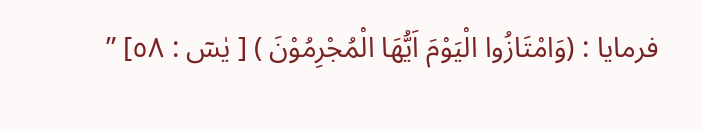فرمایا : (وَامْتَازُوا الْيَوْمَ اَيُّهَا الْمُجْرِمُوْنَ ) [ یٰسٓ : ٥٨] ”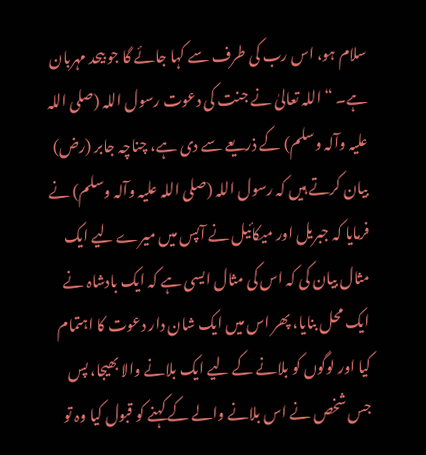سلام ہو، اس رب کی طرف سے کہا جائے گا جو بیحد مہربان ہے۔ “ اللہ تعالیٰ نے جنت کی دعوت رسول اللہ (صلی اللہ علیہ وآلہ وسلم) کے ذریعے سے دی ہے، چناچہ جابر (رض) بیان کرتے ہیں کہ رسول اللہ (صلی اللہ علیہ وآلہ وسلم) نے فرمایا کہ جبریل اور میکائیل نے آپس میں میرے لیے ایک مثال بیان کی کہ اس کی مثال ایسی ہے کہ ایک بادشاہ نے ایک محل بنایا، پھر اس میں ایک شان دار دعوت کا اہتمام کیا اور لوگوں کو بلانے کے لیے ایک بلانے والا بھیجا، پس جس شخص نے اس بلانے والے کے کہنے کو قبول کیا وہ تو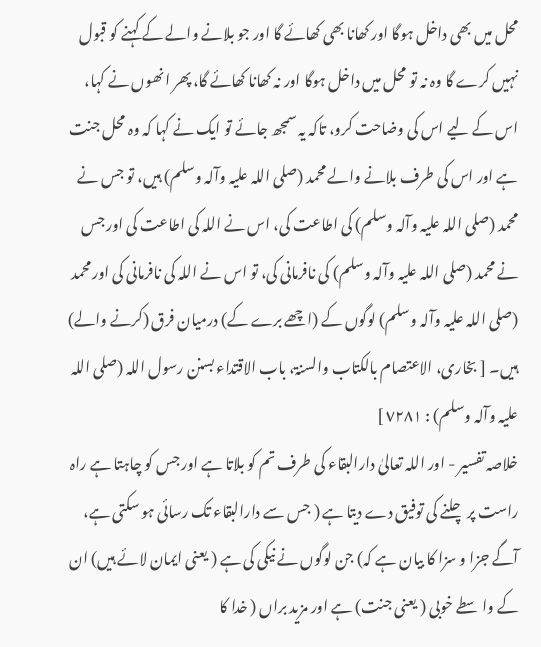محل میں بھی داخل ہوگا اور کھانا بھی کھائے گا اور جو بلانے والے کے کہنے کو قبول نہیں کرے گا وہ نہ تو محل میں داخل ہوگا اور نہ کھانا کھائے گا، پھر انھوں نے کہا، اس کے لیے اس کی وضاحت کرو، تاکہ یہ سمجھ جائے تو ایک نے کہا کہ وہ محل جنت ہے اور اس کی طرف بلانے والے محمد (صلی اللہ علیہ وآلہ وسلم) ہیں، تو جس نے محمد (صلی اللہ علیہ وآلہ وسلم) کی اطاعت کی، اس نے اللہ کی اطاعت کی اور جس نے محمد (صلی اللہ علیہ وآلہ وسلم) کی نافرمانی کی، تو اس نے اللہ کی نافرمانی کی اور محمد (صلی اللہ علیہ وآلہ وسلم) لوگوں کے (اچھے برے کے) درمیان فرق (کرنے والے) ہیں۔ [ بخاری، الاعتصام بالکتاب والسنۃ، باب الاقتداء بسنن رسول اللہ (صلی اللہ علیہ وآلہ وسلم) : ٧٢٨١ ]
خلاصہ تفسیر - اور اللہ تعالیٰ دارالبقاء کی طرف تم کو بلاتا ہے اور جس کو چاہتا ہے راہ راست پر چلنے کی توفیق دے دیتا ہے ( جس سے دارالبقاء تک رسائی ہو سکتی ہے، آگے جزا و سزا کا بیان ہے کہ) جن لوگوں نے نیکی کی ہے ( یعنی ایمان لائے ہیں) ان کے واسطے خوبی ( یعنی جنت) ہے اور مزید براں ( خدا کا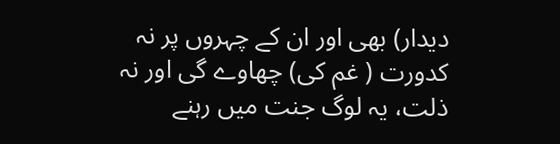دیدار) بھی اور ان کے چہروں پر نہ کدورت ( غم کی) چھاوے گی اور نہ ذلت، یہ لوگ جنت میں رہنے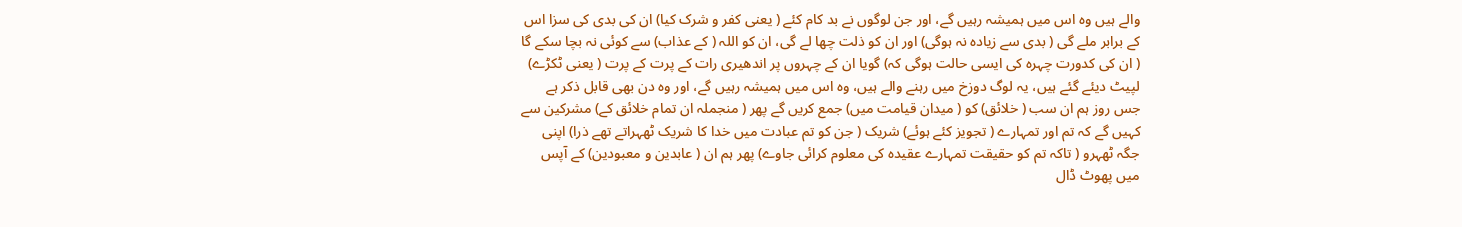والے ہیں وہ اس میں ہمیشہ رہیں گے، اور جن لوگوں نے بد کام کئے ( یعنی کفر و شرک کیا) ان کی بدی کی سزا اس کے برابر ملے گی ( بدی سے زیادہ نہ ہوگی) اور ان کو ذلت چھا لے گی، ان کو اللہ ( کے عذاب) سے کوئی نہ بچا سکے گا ( ان کی کدورت چہرہ کی ایسی حالت ہوگی کہ) گویا ان کے چہروں پر اندھیری رات کے پرت کے پرت ( یعنی ٹکڑے) لپیٹ دیئے گئے ہیں، یہ لوگ دوزخ میں رہنے والے ہیں، وہ اس میں ہمیشہ رہیں گے، اور وہ دن بھی قابل ذکر ہے جس روز ہم ان سب ( خلائق) کو ( میدان قیامت میں) جمع کریں گے پھر ( منجملہ ان تمام خلائق کے) مشرکین سے کہیں گے کہ تم اور تمہارے ( تجویز کئے ہوئے) شریک ( جن کو تم عبادت میں خدا کا شریک ٹھہراتے تھے ذرا) اپنی جگہ ٹھہرو ( تاکہ تم کو حقیقت تمہارے عقیدہ کی معلوم کرائی جاوے) پھر ہم ان ( عابدین و معبودین) کے آپس میں پھوٹ ڈال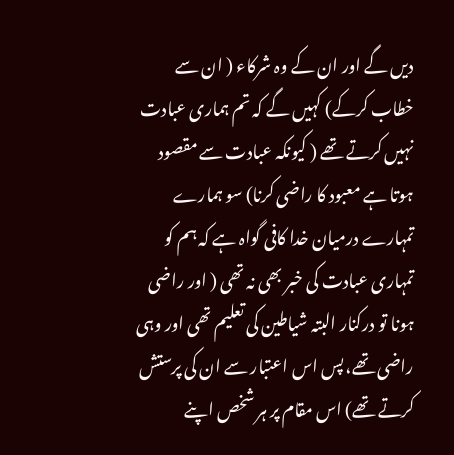دیں گے اور ان کے وہ شرکاء ( ان سے خطاب کرکے) کہیں گے کہ تم ہماری عبادت نہیں کرتے تھے ( کیونکہ عبادت سے مقصود ہوتا ہے معبود کا راضی کرنا) سو ہمارے تمہارے درمیان خدا کافی گواہ ہے کہ ہم کو تمہاری عبادت کی خبر بھی نہ تھی ( اور راضی ہونا تو درکنار البتہ شیاطین کی تعلیم تھی اور وہی راضی تھے، پس اس اعتبار سے ان کی پرستش کرتے تھے) اس مقام پر ہر شخص اپنے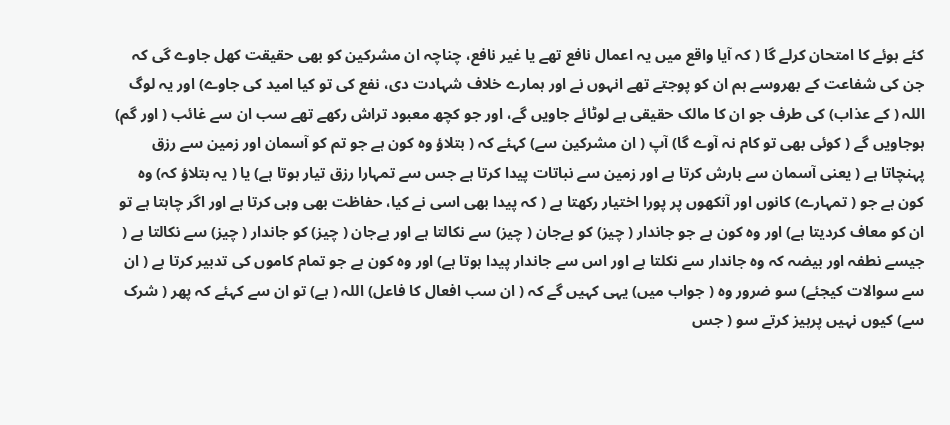کئے ہوئے کا امتحان کرلے گا ( کہ آیا واقع میں یہ اعمال نافع تھے یا غیر نافع، چناچہ ان مشرکین کو بھی حقیقت کھل جاوے گی کہ جن کی شفاعت کے بھروسے ہم ان کو پوجتے تھے انہوں نے اور ہمارے خلاف شہادت دی، نفع کی تو کیا امید کی جاوے) اور یہ لوگ اللہ ( کے عذاب) کی طرف جو ان کا مالک حقیقی ہے لوٹائے جاویں گے، اور جو کچھ معبود تراش رکھے تھے سب ان سے غائب ( اور گم) ہوجاویں گے ( کوئی بھی تو کام نہ آوے گا) آپ ( ان مشرکین سے) کہئے کہ ( بتلاؤ وہ کون ہے جو تم کو آسمان اور زمین سے رزق پہنچاتا ہے ( یعنی آسمان سے بارش کرتا ہے اور زمین سے نباتات پیدا کرتا ہے جس سے تمہارا رزق تیار ہوتا ہے) یا ( یہ بتلاؤ کہ) وہ کون ہے جو ( تمہارے) کانوں اور آنکھوں پر پورا اختیار رکھتا ہے ( کہ پیدا بھی اسی نے کیا، حفاظت بھی وہی کرتا ہے اور اگر چاہتا ہے تو ان کو معاف کردیتا ہے) اور وہ کون ہے جو جاندار ( چیز) کو بےجان ( چیز) سے نکالتا ہے اور بےجان ( چیز) کو جاندار ( چیز) سے نکالتا ہے ( جیسے نطفہ اور بیضہ کہ وہ جاندار سے نکلتا ہے اور اس سے جاندار پیدا ہوتا ہے) اور وہ کون ہے جو تمام کاموں کی تدبیر کرتا ہے ( ان سے سوالات کیجئے) سو ضرور وہ ( جواب میں) یہی کہیں گے کہ ( ان سب افعال کا فاعل) اللہ ( ہے) تو ان سے کہئے کہ پھر ( شرک سے) کیوں نہیں پرہیز کرتے سو ( جس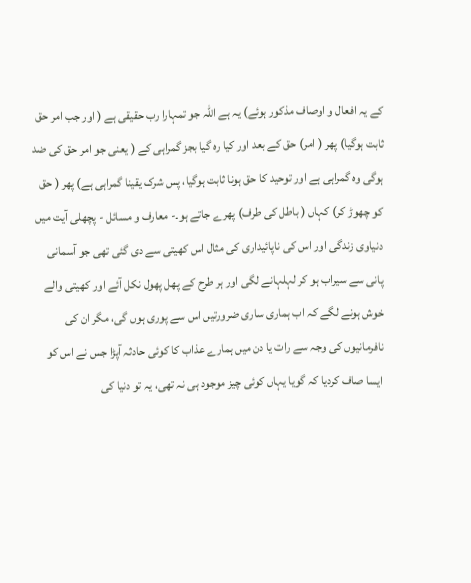کے یہ افعال و اوصاف مذکور ہوئے) یہ ہے اللہ جو تمہارا رب حقیقی ہے ( اور جب امر حق ثابت ہوگیا) پھر ( امر) حق کے بعد اور کیا رہ گیا بجز گمراہی کے ( یعنی جو امر حق کی ضد ہوگی وہ گمراہی ہے اور توحید کا حق ہونا ثابت ہوگیا، پس شرک یقینا گمراہی ہے) پھر ( حق کو چھوڑ کر) کہاں ( باطل کی طرف) پھرے جاتے ہو۔- معارف و مسائل - پچھلی آیت میں دنیاوی زندگی اور اس کی ناپائیداری کی مثال اس کھیتی سے دی گئی تھی جو آسمانی پانی سے سیراب ہو کر لہلہانے لگی اور ہر طرح کے پھل پھول نکل آئے اور کھیتی والے خوش ہونے لگے کہ اب ہماری ساری ضرورتیں اس سے پوری ہوں گی، مگر ان کی نافرمانیوں کی وجہ سے رات یا دن میں ہمارے عذاب کا کوئی حادثہ آپڑا جس نے اس کو ایسا صاف کردیا کہ گویا یہاں کوئی چیز موجود ہی نہ تھی، یہ تو دنیا کی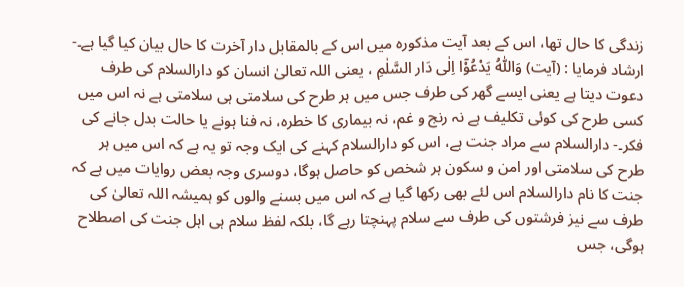زندگی کا حال تھا، اس کے بعد آیت مذکورہ میں اس کے بالمقابل دار آخرت کا حال بیان کیا گیا ہے۔- ارشاد فرمایا : (آیت) وَاللّٰهُ يَدْعُوْٓا اِلٰى دَار السَّلٰمِ ، یعنی اللہ تعالیٰ انسان کو دارالسلام کی طرف دعوت دیتا ہے یعنی ایسے گھر کی طرف جس میں ہر طرح کی سلامتی ہی سلامتی ہے نہ اس میں کسی طرح کی کوئی تکلیف ہے نہ رنج و غم، نہ بیماری کا خطرہ، نہ فنا ہونے یا حالت بدل جانے کی فکر۔- دارالسلام سے مراد جنت ہے، اس کو دارالسلام کہنے کی ایک وجہ تو یہ ہے کہ اس میں ہر طرح کی سلامتی اور امن و سکون ہر شخص کو حاصل ہوگا، دوسری وجہ بعض روایات میں ہے کہ جنت کا نام دارالسلام اس لئے بھی رکھا گیا ہے کہ اس میں بسنے والوں کو ہمیشہ اللہ تعالیٰ کی طرف سے نیز فرشتوں کی طرف سے سلام پہنچتا رہے گا، بلکہ لفظ سلام ہی اہل جنت کی اصطلاح ہوگی، جس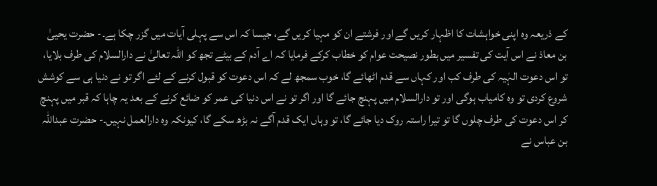کے ذریعہ وہ اپنی خواہشات کا اظہار کریں گے اور فرشتے ان کو مہیا کریں گے، جیسا کہ اس سے پہلی آیات میں گزر چکا ہے۔- حضرت یحییٰ بن معاذ نے اس آیت کی تفسیر میں بطور نصیحت عوام کو خطاب کرکے فرمایا کہ اے آدم کے بیٹے تجھ کو اللہ تعالیٰ نے دارالسلام کی طرف بلایا، تو اس دعوت الہٰیہ کی طرف کب اور کہاں سے قدم اٹھائے گا، خوب سمجھ لے کہ اس دعوت کو قبول کرنے کے لئے اگر تو نے دنیا ہی سے کوشش شروع کردی تو وہ کامیاب ہوگی اور تو دارالسلام میں پہنچ جائے گا اور اگر تو نے اس دنیا کی عمر کو ضائع کرنے کے بعد یہ چاہا کہ قبر میں پہنچ کر اس دعوت کی طرف چلوں گا تو تیرا راستہ روک دیا جائے گا، تو وہاں ایک قدم آگے نہ بڑھ سکے گا، کیونکہ وہ دارالعمل نہیں۔- حضرت عبداللہ بن عباس نے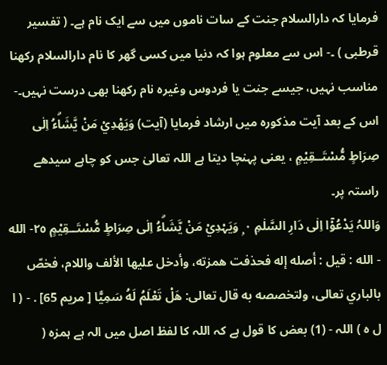فرمایا کہ دارالسلام جنت کے سات ناموں میں سے ایک نام ہے۔ ( تفسیر قرطبی ) ۔- اس سے معلوم ہوا کہ دنیا میں کسی گھر کا نام دارالسلام رکھنا مناسب نہیں، جیسے جنت یا فردوس وغیرہ نام رکھنا بھی درست نہیں۔- اس کے بعد آیت مذکورہ میں ارشاد فرمایا (آیت) وَيَهْدِيْ مَنْ يَّشَاۗءُ اِلٰى صِرَاطٍ مُّسْتَــقِيْمٍ ، یعنی پہنچا دیتا ہے اللہ تعالیٰ جس کو چاہے سیدھے راستہ پر۔
وَاللہُ يَدْعُوْٓا اِلٰى دَارِ السَّلٰمِ ٠ ۭ وَيَہْدِيْ مَنْ يَّشَاۗءُ اِلٰى صِرَاطٍ مُّسْتَــقِيْمٍ ٢٥- الله - الله : قيل : أصله إله فحذفت همزته، وأدخل عليها الألف واللام، فخصّ بالباري تعالی، ولتخصصه به قال تعالی: هَلْ تَعْلَمُ لَهُ سَمِيًّا [ مریم 65] . - ( ا ل ہ ) اللہ - (1) بعض کا قول ہے کہ اللہ کا لفظ اصل میں الہ ہے ہمزہ (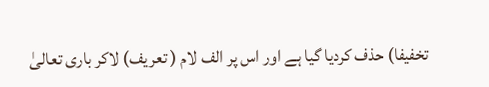تخفیفا) حذف کردیا گیا ہے اور اس پر الف لام ( تعریف) لاکر باری تعالیٰ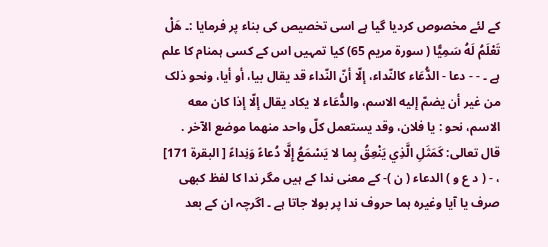کے لئے مخصوص کردیا گیا ہے اسی تخصیص کی بناء پر فرمایا :۔ هَلْ تَعْلَمُ لَهُ سَمِيًّا ( سورة مریم 65) کیا تمہیں اس کے کسی ہمنام کا علم ہے ۔ - - دعا - الدُّعَاء کالنّداء، إلّا أنّ النّداء قد يقال بيا، أو أيا، ونحو ذلک من غير أن يضمّ إليه الاسم، والدُّعَاء لا يكاد يقال إلّا إذا کان معه الاسم، نحو : يا فلان، وقد يستعمل کلّ واحد منهما موضع الآخر . قال تعالی: كَمَثَلِ الَّذِي يَنْعِقُ بِما لا يَسْمَعُ إِلَّا دُعاءً وَنِداءً [ البقرة 171] ، - ( د ع و ) الدعاء ( ن )- کے معنی ندا کے ہیں مگر ندا کا لفظ کبھی صرف یا آیا وغیرہ ہما حروف ندا پر بولا جاتا ہے ۔ اگرچہ ان کے بعد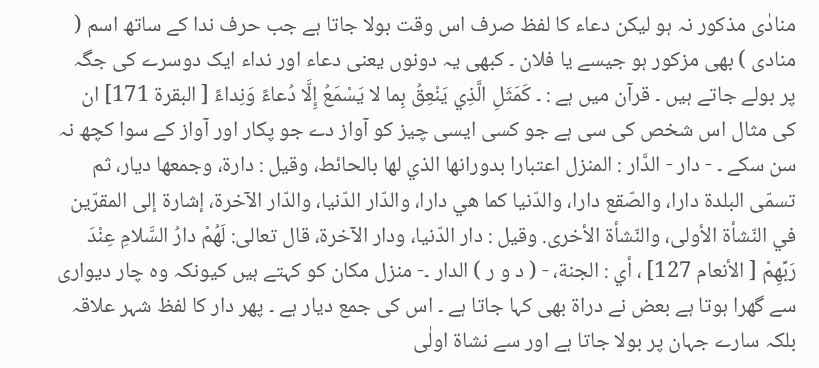منادٰی مذکور نہ ہو لیکن دعاء کا لفظ صرف اس وقت بولا جاتا ہے جب حرف ندا کے ساتھ اسم ( منادی ) بھی مزکور ہو جیسے یا فلان ۔ کبھی یہ دونوں یعنی دعاء اور نداء ایک دوسرے کی جگہ پر بولے جاتے ہیں ۔ قرآن میں ہے : ۔ كَمَثَلِ الَّذِي يَنْعِقُ بِما لا يَسْمَعُ إِلَّا دُعاءً وَنِداءً [ البقرة 171] ان کی مثال اس شخص کی سی ہے جو کسی ایسی چیز کو آواز دے جو پکار اور آواز کے سوا کچھ نہ سن سکے ۔ - دار - الدَّار : المنزل اعتبارا بدورانها الذي لها بالحائط، وقیل : دارة، وجمعها ديار، ثم تسمّى البلدة دارا، والصّقع دارا، والدّنيا كما هي دارا، والدّار الدّنيا، والدّار الآخرة، إشارة إلى المقرّين في النّشأة الأولی، والنّشأة الأخری. وقیل : دار الدّنيا، ودار الآخرة، قال تعالی: لَهُمْ دارُ السَّلامِ عِنْدَ رَبِّهِمْ [ الأنعام 127] ، أي : الجنة، - ( د و ر ) الدار ۔- منزل مکان کو کہتے ہیں کیونکہ وہ چار دیواری سے گھرا ہوتا ہے بعض نے دراۃ بھی کہا جاتا ہے ۔ اس کی جمع دیار ہے ۔ پھر دار کا لفظ شہر علاقہ بلکہ سارے جہان پر بولا جاتا ہے اور سے نشاۃ اولٰی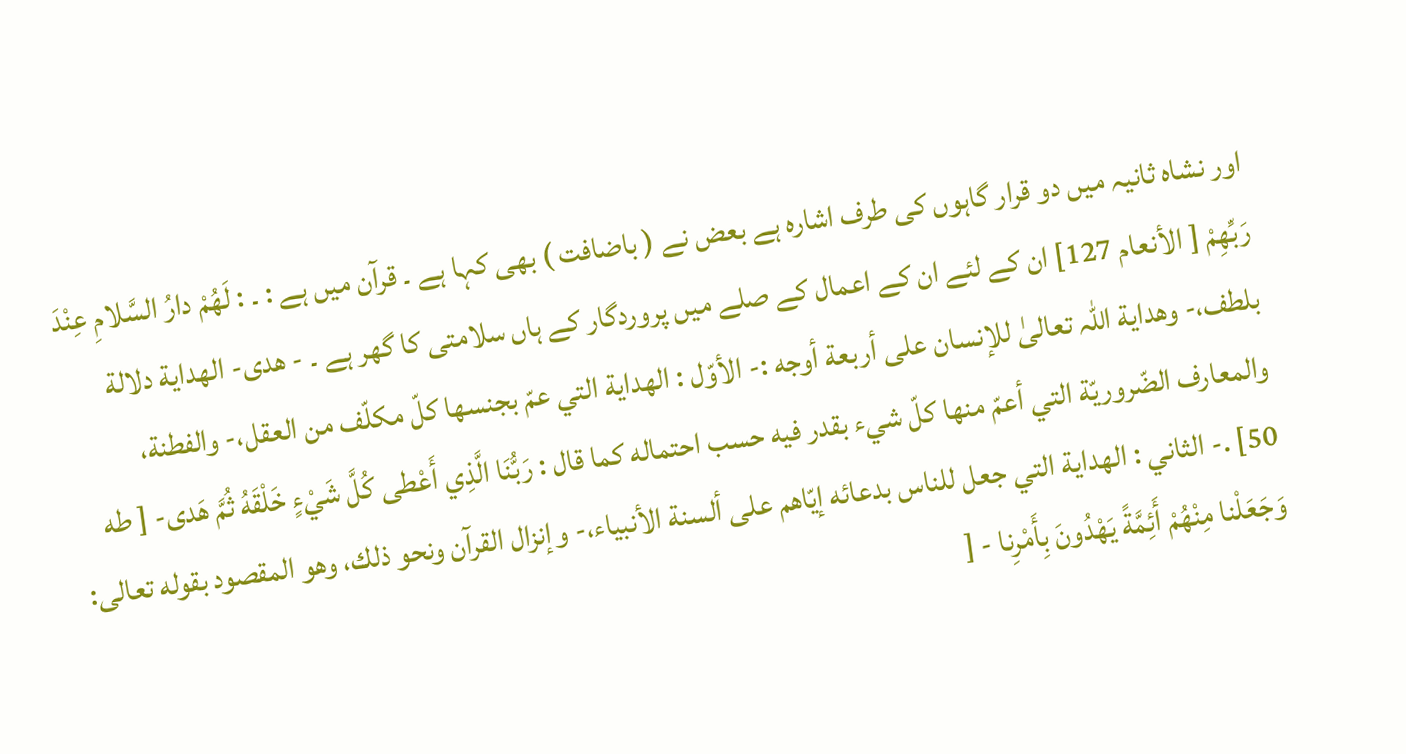اور نشاہ ثانیہ میں دو قرار گاہوں کی طرف اشارہ ہے بعض نے ( باضافت ) بھی کہا ہے ۔ قرآن میں ہے : ۔ : لَهُمْ دارُ السَّلامِ عِنْدَ رَبِّهِمْ [ الأنعام 127] ان کے لئے ان کے اعمال کے صلے میں پروردگار کے ہاں سلامتی کا گھر ہے ۔ - هدى- الهداية دلالة بلطف،- وهداية اللہ تعالیٰ للإنسان علی أربعة أوجه :- الأوّل : الهداية التي عمّ بجنسها كلّ مكلّف من العقل،- والفطنة، والمعارف الضّروريّة التي أعمّ منها كلّ شيء بقدر فيه حسب احتماله كما قال : رَبُّنَا الَّذِي أَعْطى كُلَّ شَيْءٍ خَلْقَهُ ثُمَّ هَدى- [ طه 50] .- الثاني : الهداية التي جعل للناس بدعائه إيّاهم علی ألسنة الأنبیاء،- وإنزال القرآن ونحو ذلك، وهو المقصود بقوله تعالی: وَجَعَلْنا مِنْهُمْ أَئِمَّةً يَهْدُونَ بِأَمْرِنا - [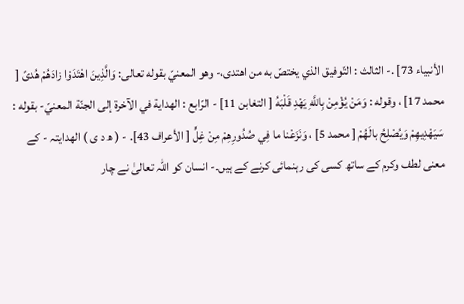الأنبیاء 73] .- الثالث : التّوفیق الذي يختصّ به من اهتدی،- وهو المعنيّ بقوله تعالی: وَالَّذِينَ اهْتَدَوْا زادَهُمْ هُدىً [ محمد 17] ، وقوله : وَمَنْ يُؤْمِنْ بِاللَّهِ يَهْدِ قَلْبَهُ [ التغابن 11] - الرّابع : الهداية في الآخرة إلى الجنّة المعنيّ- بقوله : سَيَهْدِيهِمْ وَيُصْلِحُ بالَهُمْ [ محمد 5] ، وَنَزَعْنا ما فِي صُدُورِهِمْ مِنْ غِلٍّ [ الأعراف 43]. - ( ھ د ی ) الھدایتہ - کے معنی لطف وکرم کے ساتھ کسی کی رہنمائی کرنے کے ہیں۔- انسان کو اللہ تعالیٰ نے چار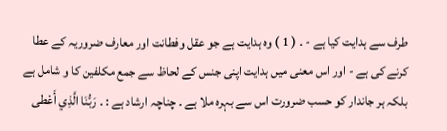طرف سے ہدایت کیا ہے - ۔ ( 1 ) وہ ہدایت ہے جو عقل وفطانت اور معارف ضروریہ کے عطا کرنے کی ہے - اور اس معنی میں ہدایت اپنی جنس کے لحاظ سے جمع مکلفین کا و شامل ہے بلکہ ہر جاندار کو حسب ضرورت اس سے بہرہ ملا ہے ۔ چناچہ ارشاد ہے : ۔ رَبُّنَا الَّذِي أَعْطى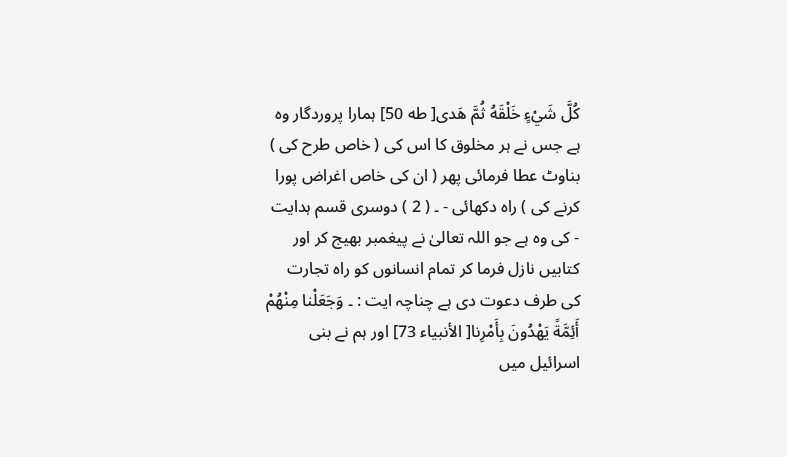كُلَّ شَيْءٍ خَلْقَهُ ثُمَّ هَدى[ طه 50] ہمارا پروردگار وہ ہے جس نے ہر مخلوق کا اس کی ( خاص طرح کی ) بناوٹ عطا فرمائی پھر ( ان کی خاص اغراض پورا کرنے کی ) راہ دکھائی - ۔ ( 2 ) دوسری قسم ہدایت - کی وہ ہے جو اللہ تعالیٰ نے پیغمبر بھیج کر اور کتابیں نازل فرما کر تمام انسانوں کو راہ تجارت کی طرف دعوت دی ہے چناچہ ایت : ۔ وَجَعَلْنا مِنْهُمْ أَئِمَّةً يَهْدُونَ بِأَمْرِنا[ الأنبیاء 73] اور ہم نے بنی اسرائیل میں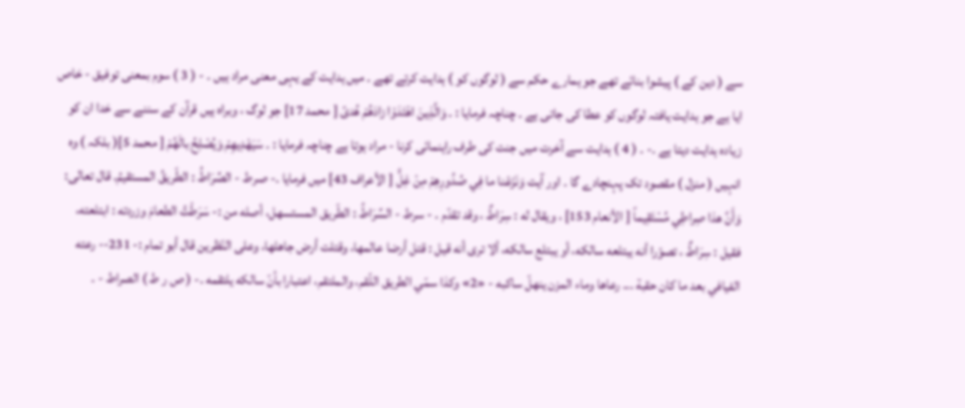سے ( دین کے ) پیشوا بنائے تھے جو ہمارے حکم سے ( لوگوں کو ) ہدایت کرتے تھے ۔ میں ہدایت کے یہی معنی مراد ہیں ۔ - ( 3 ) سوم بمعنی توفیق - خاص ایا ہے جو ہدایت یافتہ لوگوں کو عطا کی جاتی ہے ۔ چناچہ فرمایا : ۔ وَالَّذِينَ اهْتَدَوْا زادَهُمْ هُدىً [ محمد 17] جو لوگ ، وبراہ ہیں قرآن کے سننے سے خدا ان کو زیادہ ہدایت دیتا ہے ۔- ۔ ( 4 ) ہدایت سے آخرت میں جنت کی طرف راہنمائی کرنا - مراد ہوتا ہے چناچہ فرمایا : ۔ سَيَهْدِيهِمْ وَيُصْلِحُ بالَهُمْ [ محمد 5]( بلکہ ) وہ انہیں ( منزل ) مقصود تک پہنچادے گا ۔ اور آیت وَنَزَعْنا ما فِي صُدُورِهِمْ مِنْ غِلٍّ [ الأعراف 43] میں فرمایا ۔- صرط - الصِّرَاطُ : الطّريقُ المستقیمُ. قال تعالی: وَأَنَّ هذا صِراطِي مُسْتَقِيماً [ الأنعام 153] ، ويقال له : سِرَاطٌ ، وقد تقدّم . - سرط - السِّرَاطُ : الطّريق المستسهل، أصله من :- سَرَطْتُ الطعامَ وزردته : ابتلعته، فقیل : سِرَاطٌ ، تصوّرا أنه يبتلعه سالکه، أو يبتلع سالکه، ألا تری أنه قيل : قتل أرضا عالمها، وقتلت أرض جاهلها، وعلی النّظرین قال أبو تمام :- 231-- رعته الفیافي بعد ما کان حقبة ... رعاها وماء المزن ينهلّ ساكبه - «2» وکذا سمّي الطریق اللّقم، والملتقم، اعتبارا بأنّ سالکه يلتقمه .- ( ص ر ط ) الصراط - ۔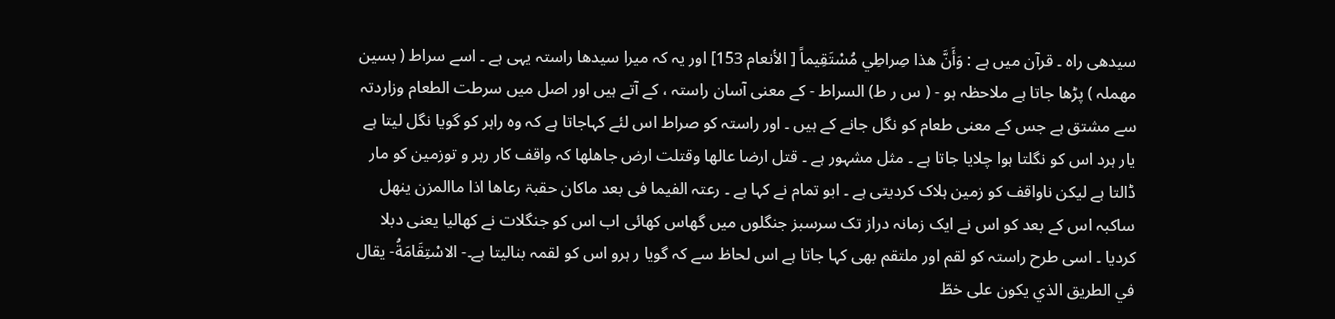سیدھی راہ ۔ قرآن میں ہے : وَأَنَّ هذا صِراطِي مُسْتَقِيماً [ الأنعام 153] اور یہ کہ میرا سیدھا راستہ یہی ہے ۔ اسے سراط ( بسین مھملہ ) پڑھا جاتا ہے ملاحظہ ہو - ( س ر ط) السراط - کے معنی آسان راستہ ، کے آتے ہیں اور اصل میں سرطت الطعام وزاردتہ سے مشتق ہے جس کے معنی طعام کو نگل جانے کے ہیں ۔ اور راستہ کو صراط اس لئے کہاجاتا ہے کہ وہ راہر کو گویا نگل لیتا ہے یار ہرد اس کو نگلتا ہوا چلایا جاتا ہے ۔ مثل مشہور ہے ۔ قتل ارضا عالھا وقتلت ارض جاھلھا کہ واقف کار رہر و توزمین کو مار ڈالتا ہے لیکن ناواقف کو زمین ہلاک کردیتی ہے ۔ ابو تمام نے کہا ہے ۔ رعتہ الفیما فی بعد ماکان حقبۃ رعاھا اذا ماالمزن ینھل ساکبہ اس کے بعد کو اس نے ایک زمانہ دراز تک سرسبز جنگلوں میں گھاس کھائی اب اس کو جنگلات نے کھالیا یعنی دبلا کردیا ۔ اسی طرح راستہ کو لقم اور ملتقم بھی کہا جاتا ہے اس لحاظ سے کہ گویا ر ہرو اس کو لقمہ بنالیتا ہے۔- الاسْتِقَامَةُ- يقال في الطریق الذي يكون علی خطّ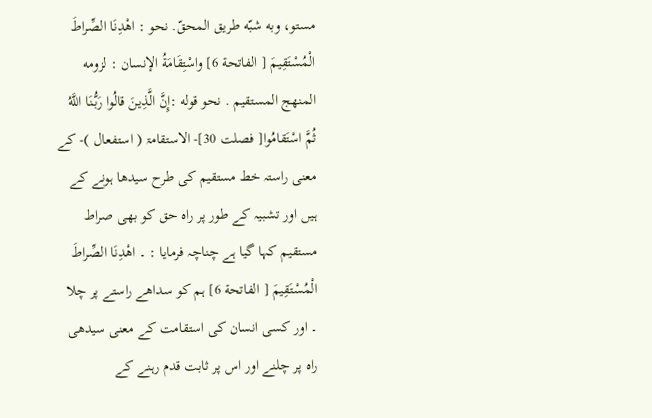مستو، وبه شبّه طریق المحقّ. نحو : اهْدِنَا الصِّراطَ الْمُسْتَقِيمَ [ الفاتحة 6] واسْتِقَامَةُ الإنسان : لزومه المنهج المستقیم . نحو قوله :إِنَّ الَّذِينَ قالُوا رَبُّنَا اللَّهُ ثُمَّ اسْتَقامُوا[ فصلت 30]- الاستقامۃ ( استفعال )- کے معنی راستہ خط مستقیم کی طرح سیدھا ہونے کے ہیں اور تشبیہ کے طور پر راہ حق کو بھی صراط مستقیم کہا گیا ہے چناچہ فرمایا : ۔ اهْدِنَا الصِّراطَ الْمُسْتَقِيمَ [ الفاتحة 6] ہم کو سداھے راستے پر چلا ۔ اور کسی انسان کی استقامت کے معنی سیدھی راہ پر چلنے اور اس پر ثابت قدم رہنے کے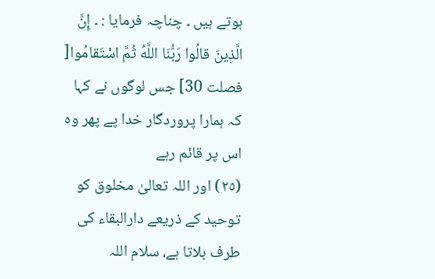ہوتے ہیں ۔ چناچہ فرمایا : ۔ إِنَّ الَّذِينَ قالُوا رَبُّنَا اللَّهُ ثُمَّ اسْتَقامُوا[ فصلت 30] جس لوگوں نے کہا کہ ہمارا پروردگار خدا پے پھر وہ اس پر قائم رہے
(٢٥) اور اللہ تعالیٰ مخلوق کو توحید کے ذریعے دارالبقاء کی طرف بلاتا ہے، سلام اللہ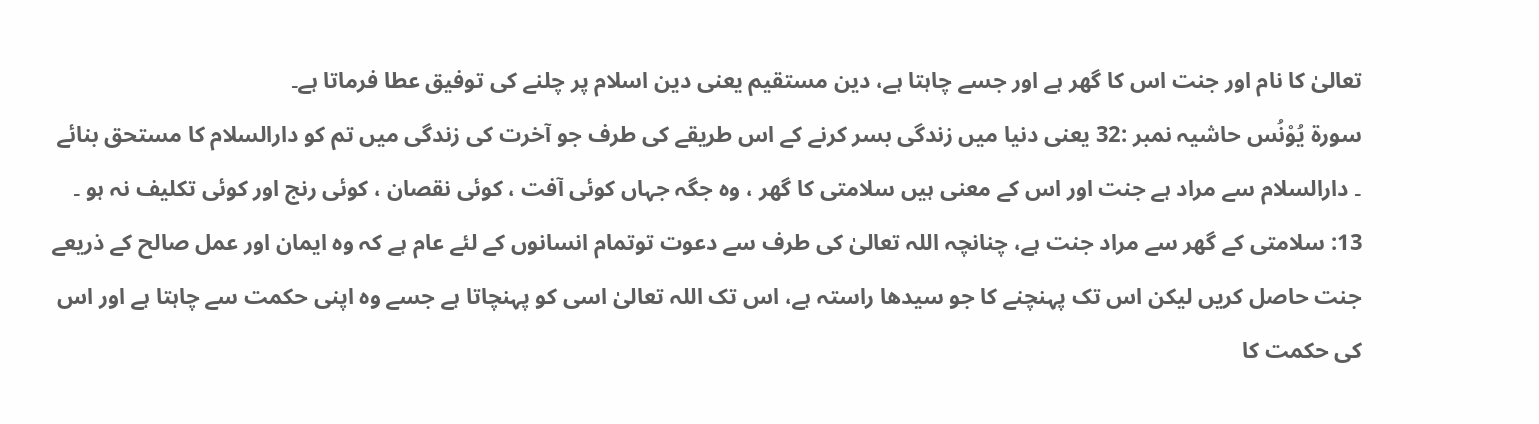تعالیٰ کا نام اور جنت اس کا گھر ہے اور جسے چاہتا ہے، دین مستقیم یعنی دین اسلام پر چلنے کی توفیق عطا فرماتا ہے۔
سورة یُوْنُس حاشیہ نمبر :32 یعنی دنیا میں زندگی بسر کرنے کے اس طریقے کی طرف جو آخرت کی زندگی میں تم کو دارالسلام کا مستحق بنائے ۔ دارالسلام سے مراد ہے جنت اور اس کے معنی ہیں سلامتی کا گھر ، وہ جگہ جہاں کوئی آفت ، کوئی نقصان ، کوئی رنج اور کوئی تکلیف نہ ہو ۔
13: سلامتی کے گھر سے مراد جنت ہے، چنانچہ اللہ تعالیٰ کی طرف سے دعوت توتمام انسانوں کے لئے عام ہے کہ وہ ایمان اور عمل صالح کے ذریعے جنت حاصل کریں لیکن اس تک پہنچنے کا جو سیدھا راستہ ہے، اس تک اللہ تعالیٰ اسی کو پہنچاتا ہے جسے وہ اپنی حکمت سے چاہتا ہے اور اس کی حکمت کا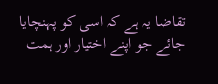تقاضا یہ ہے کہ اسی کو پہنچایا جائے جو اپنے اختیار اور ہمت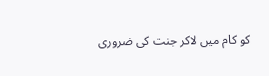کو کام میں لاکر جنت کی ضروری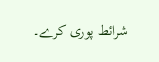شرائط پوری کرے۔